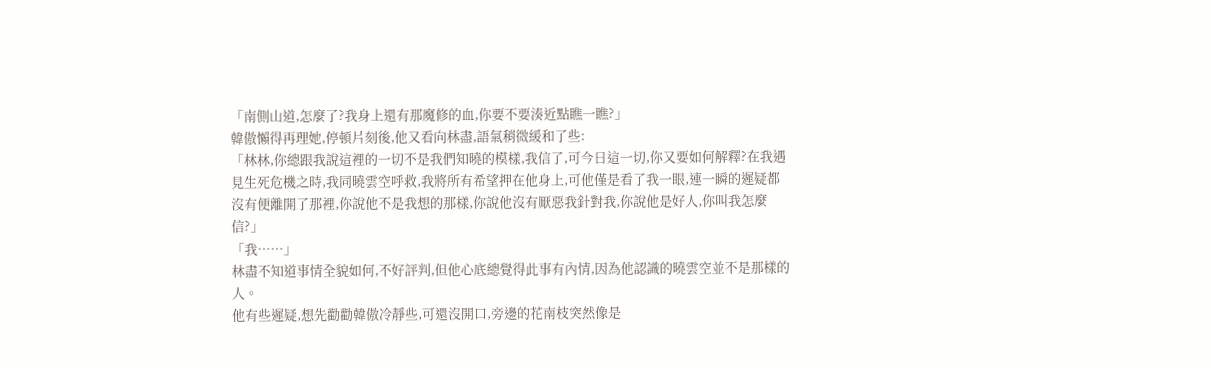「南側山道,怎麼了?我身上還有那魔修的血,你要不要湊近點瞧一瞧?」
韓傲懶得再理她,停頓片刻後,他又看向林盡,語氣稍微緩和了些:
「林林,你總跟我說這裡的一切不是我們知曉的模樣,我信了,可今日這一切,你又要如何解釋?在我遇見生死危機之時,我同曉雲空呼救,我將所有希望押在他身上,可他僅是看了我一眼,連一瞬的遲疑都沒有便離開了那裡,你說他不是我想的那樣,你說他沒有厭惡我針對我,你說他是好人,你叫我怎麼信?」
「我……」
林盡不知道事情全貌如何,不好評判,但他心底總覺得此事有內情,因為他認識的曉雲空並不是那樣的人。
他有些遲疑,想先勸勸韓傲冷靜些,可還沒開口,旁邊的花南枝突然像是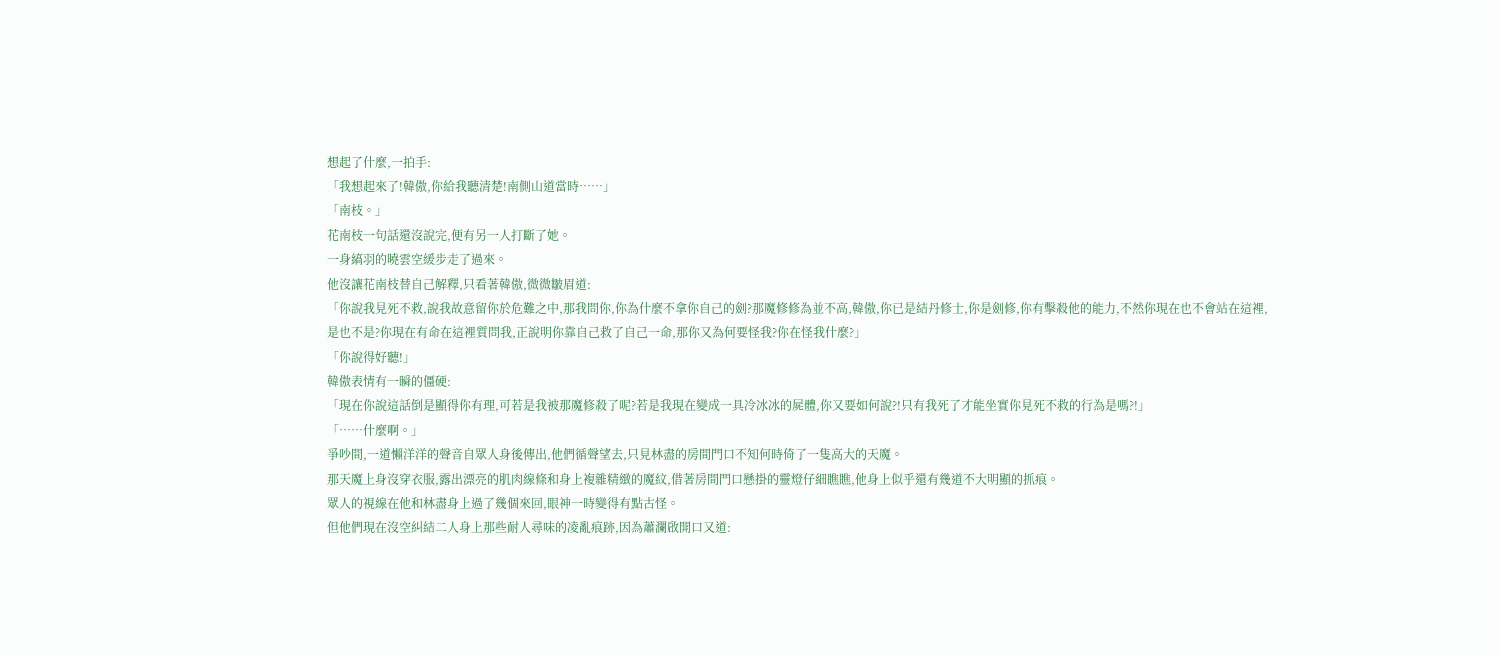想起了什麼,一拍手:
「我想起來了!韓傲,你給我聽清楚!南側山道當時……」
「南枝。」
花南枝一句話還沒說完,便有另一人打斷了她。
一身縞羽的曉雲空緩步走了過來。
他沒讓花南枝替自己解釋,只看著韓傲,微微皺眉道:
「你說我見死不救,說我故意留你於危難之中,那我問你,你為什麼不拿你自己的劍?那魔修修為並不高,韓傲,你已是結丹修士,你是劍修,你有擊殺他的能力,不然你現在也不會站在這裡,是也不是?你現在有命在這裡質問我,正說明你靠自己救了自己一命,那你又為何要怪我?你在怪我什麼?」
「你說得好聽!」
韓傲表情有一瞬的僵硬:
「現在你說這話倒是顯得你有理,可若是我被那魔修殺了呢?若是我現在變成一具冷冰冰的屍體,你又要如何說?!只有我死了才能坐實你見死不救的行為是嗎?!」
「……什麼啊。」
爭吵間,一道懶洋洋的聲音自眾人身後傳出,他們循聲望去,只見林盡的房間門口不知何時倚了一隻高大的天魔。
那天魔上身沒穿衣服,露出漂亮的肌肉線條和身上複雜精緻的魔紋,借著房間門口懸掛的靈燈仔細瞧瞧,他身上似乎還有幾道不大明顯的抓痕。
眾人的視線在他和林盡身上過了幾個來回,眼神一時變得有點古怪。
但他們現在沒空糾結二人身上那些耐人尋味的凌亂痕跡,因為蕭瀾啟開口又道: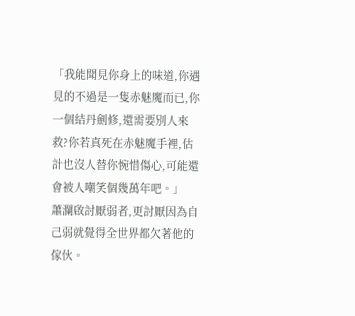「我能聞見你身上的味道,你遇見的不過是一隻赤魅魔而已,你一個結丹劍修,還需要別人來救?你若真死在赤魅魔手裡,估計也沒人替你惋惜傷心,可能還會被人嘲笑個幾萬年吧。」
蕭瀾啟討厭弱者,更討厭因為自己弱就覺得全世界都欠著他的傢伙。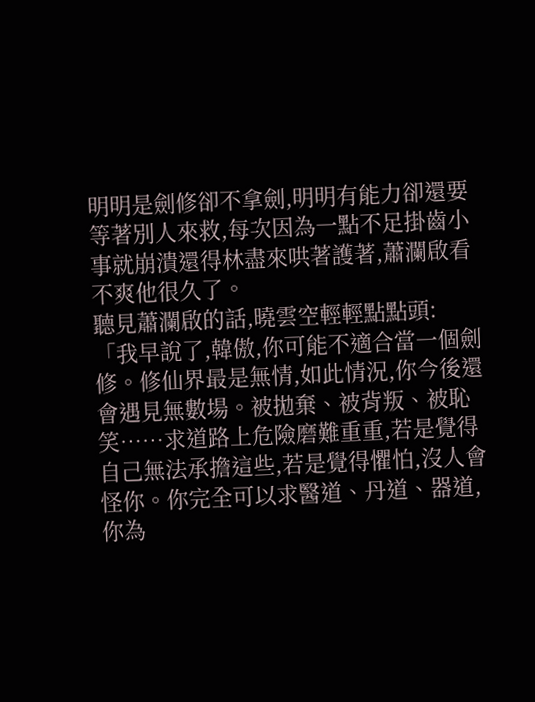明明是劍修卻不拿劍,明明有能力卻還要等著別人來救,每次因為一點不足掛齒小事就崩潰還得林盡來哄著護著,蕭瀾啟看不爽他很久了。
聽見蕭瀾啟的話,曉雲空輕輕點點頭:
「我早說了,韓傲,你可能不適合當一個劍修。修仙界最是無情,如此情況,你今後還會遇見無數場。被拋棄、被背叛、被恥笑……求道路上危險磨難重重,若是覺得自己無法承擔這些,若是覺得懼怕,沒人會怪你。你完全可以求醫道、丹道、器道,你為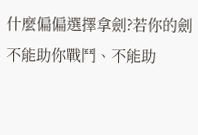什麼偏偏選擇拿劍?若你的劍不能助你戰鬥、不能助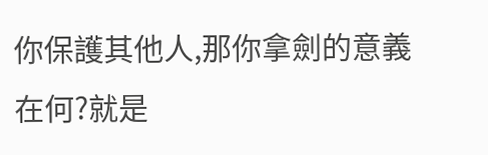你保護其他人,那你拿劍的意義在何?就是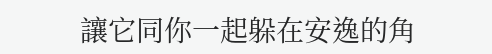讓它同你一起躲在安逸的角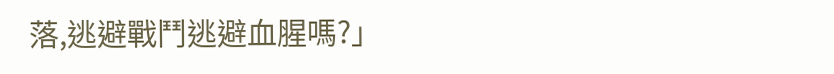落,逃避戰鬥逃避血腥嗎?」